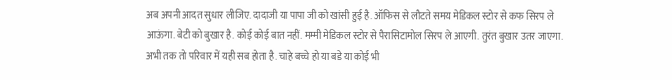अब अपनी आदत सुधार लीजिए. दादाजी या पापा जी को खांसी हुई है. ऑफिस से लौटते समय मेडिकल स्टोर से कफ सिरप ले आऊंगा. बेटी को बुखार है. कोई कोई बात नहीं. मम्मी मेडिकल स्टोर से पैरासिटामोल सिरप ले आएगी. तुरंत बुखार उतर जाएगा. अभी तक तो परिवार में यही सब होता है. चाहे बच्चे हो या बडे या कोई भी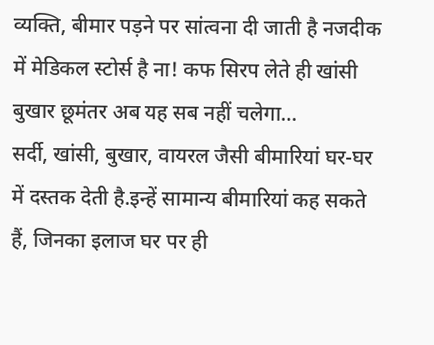व्यक्ति, बीमार पड़ने पर सांत्वना दी जाती है नजदीक में मेडिकल स्टोर्स है ना! कफ सिरप लेते ही खांसी बुखार छूमंतर अब यह सब नहीं चलेगा…
सर्दी, खांसी, बुखार, वायरल जैसी बीमारियां घर-घर में दस्तक देती है.इन्हें सामान्य बीमारियां कह सकते हैं, जिनका इलाज घर पर ही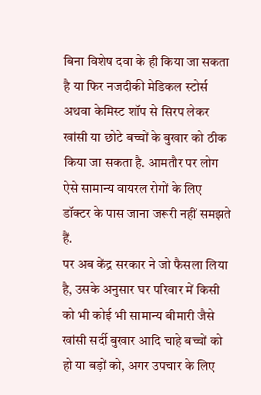बिना विशेष दवा के ही किया जा सकता है या फिर नजदीकी मेडिकल स्टोर्स अथवा केमिस्ट शॉप से सिरप लेकर खांसी या छोटे बच्चों के बुखार को ठीक किया जा सकता है. आमतौर पर लोग ऐसे सामान्य वायरल रोगों के लिए डॉक्टर के पास जाना जरूरी नहीं समझते हैं.
पर अब केंद्र सरकार ने जो फैसला लिया है, उसके अनुसार घर परिवार में किसी को भी कोई भी सामान्य बीमारी जैसे खांसी सर्दी बुखार आदि चाहे बच्चों को हो या बड़ों को, अगर उपचार के लिए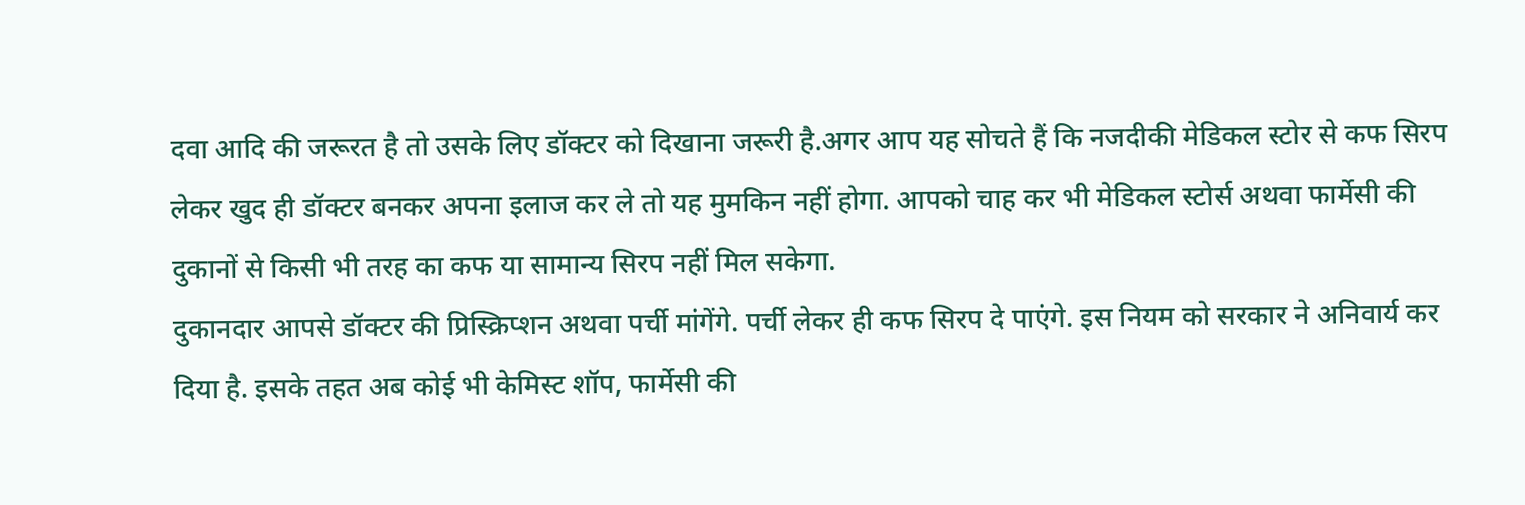दवा आदि की जरूरत है तो उसके लिए डॉक्टर को दिखाना जरूरी है.अगर आप यह सोचते हैं कि नजदीकी मेडिकल स्टोर से कफ सिरप लेकर खुद ही डॉक्टर बनकर अपना इलाज कर ले तो यह मुमकिन नहीं होगा. आपको चाह कर भी मेडिकल स्टोर्स अथवा फार्मेसी की दुकानों से किसी भी तरह का कफ या सामान्य सिरप नहीं मिल सकेगा.
दुकानदार आपसे डॉक्टर की प्रिस्क्रिप्शन अथवा पर्ची मांगेंगे. पर्ची लेकर ही कफ सिरप दे पाएंगे. इस नियम को सरकार ने अनिवार्य कर दिया है. इसके तहत अब कोई भी केमिस्ट शॉप, फार्मेसी की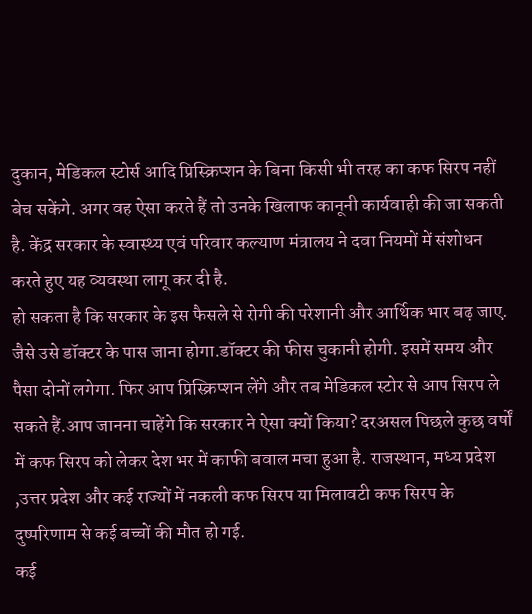दुकान, मेडिकल स्टोर्स आदि प्रिस्क्रिप्शन के बिना किसी भी तरह का कफ सिरप नहीं बेच सकेंगे. अगर वह ऐसा करते हैं तो उनके खिलाफ कानूनी कार्यवाही की जा सकती है. केंद्र सरकार के स्वास्थ्य एवं परिवार कल्याण मंत्रालय ने दवा नियमों में संशोधन करते हुए यह व्यवस्था लागू कर दी है.
हो सकता है कि सरकार के इस फैसले से रोगी की परेशानी और आर्थिक भार बढ़ जाए. जैसे उसे डॉक्टर के पास जाना होगा.डॉक्टर की फीस चुकानी होगी. इसमें समय और पैसा दोनों लगेगा. फिर आप प्रिस्क्रिप्शन लेंगे और तब मेडिकल स्टोर से आप सिरप ले सकते हैं.आप जानना चाहेंगे कि सरकार ने ऐसा क्यों किया? दरअसल पिछले कुछ वर्षों में कफ सिरप को लेकर देश भर में काफी बवाल मचा हुआ है. राजस्थान, मध्य प्रदेश ,उत्तर प्रदेश और कई राज्यों में नकली कफ सिरप या मिलावटी कफ सिरप के दुष्परिणाम से कई बच्चों की मौत हो गई.
कई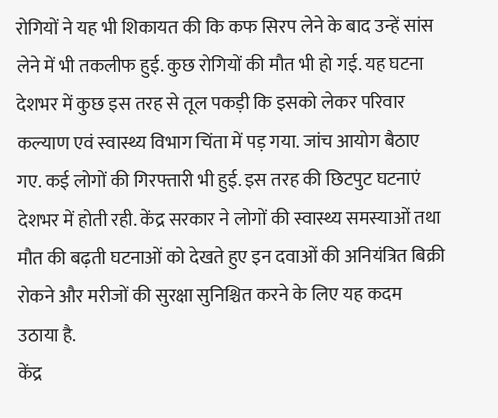रोगियों ने यह भी शिकायत की कि कफ सिरप लेने के बाद उन्हें सांस लेने में भी तकलीफ हुई. कुछ रोगियों की मौत भी हो गई. यह घटना देशभर में कुछ इस तरह से तूल पकड़ी कि इसको लेकर परिवार कल्याण एवं स्वास्थ्य विभाग चिंता में पड़ गया. जांच आयोग बैठाए गए. कई लोगों की गिरफ्तारी भी हुई. इस तरह की छिटपुट घटनाएं देशभर में होती रही. केंद्र सरकार ने लोगों की स्वास्थ्य समस्याओं तथा मौत की बढ़ती घटनाओं को देखते हुए इन दवाओं की अनियंत्रित बिक्री रोकने और मरीजों की सुरक्षा सुनिश्चित करने के लिए यह कदम उठाया है.
केंद्र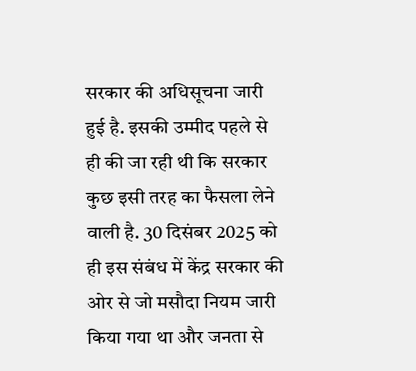सरकार की अधिसूचना जारी हुई है. इसकी उम्मीद पहले से ही की जा रही थी कि सरकार कुछ इसी तरह का फैसला लेने वाली है. 30 दिसंबर 2025 को ही इस संबंध में केंद्र सरकार की ओर से जो मसौदा नियम जारी किया गया था और जनता से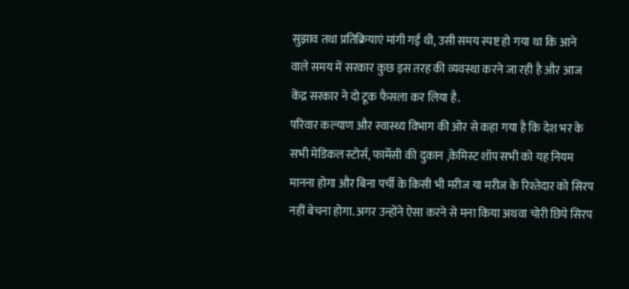सुझाव तथा प्रतिक्रियाएं मांगी गई थी, उसी समय स्पष्ट हो गया था कि आने वाले समय में सरकार कुछ इस तरह की व्यवस्था करने जा रही है और आज केंद्र सरकार ने दो टूक फैसला कर लिया है.
परिवार कल्याण और स्वास्थ्य विभाग की ओर से कहा गया है कि देश भर के सभी मेडिकल स्टोर्स, फार्मेसी की दुकान ,केमिस्ट शॉप सभी को यह नियम मानना होगा और बिना पर्ची के किसी भी मरीज या मरीज के रिश्तेदार को सिरप नहीं बेचना होगा. अगर उन्होंने ऐसा करने से मना किया अथवा चोरी छिपे सिरप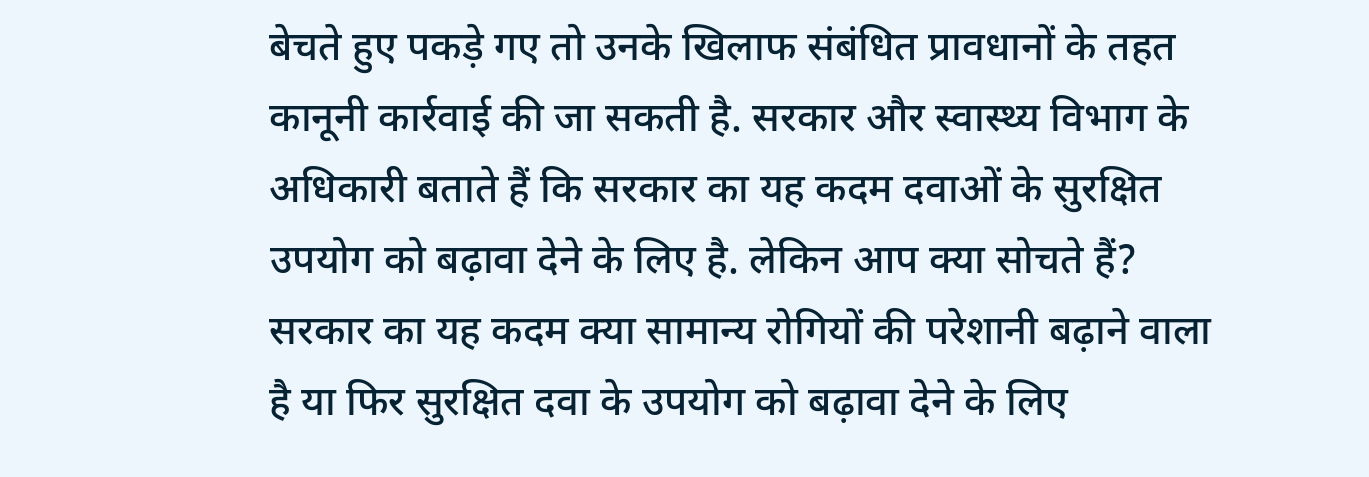बेचते हुए पकड़े गए तो उनके खिलाफ संबंधित प्रावधानों के तहत कानूनी कार्रवाई की जा सकती है. सरकार और स्वास्थ्य विभाग के अधिकारी बताते हैं कि सरकार का यह कदम दवाओं के सुरक्षित उपयोग को बढ़ावा देने के लिए है. लेकिन आप क्या सोचते हैं? सरकार का यह कदम क्या सामान्य रोगियों की परेशानी बढ़ाने वाला है या फिर सुरक्षित दवा के उपयोग को बढ़ावा देने के लिए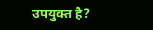उपयुक्त है?